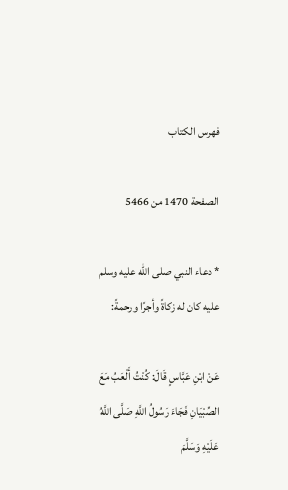فهرس الكتاب

الصفحة 1470 من 5466

* دعاء النبي صلى الله عليه وسلم عليه كان له زكاةً وأجرًا ورحمةً:

عَنْ ابْنِ عَبَّاسٍ قَالَ: كُنْتُ أَلْعَبُ مَعَ الصِّبْيَانِ فَجَاءَ رَسُولُ اللَّهِ صَلَّى اللَّهُ عَلَيْهِ وَسَلَّمَ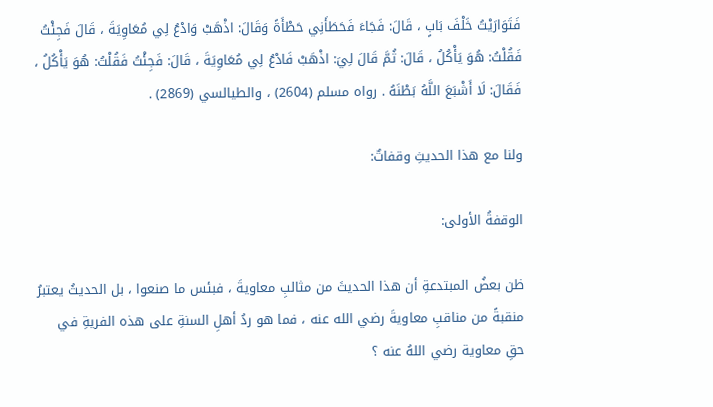فَتَوَارَيْتُ خَلْفَ بَابٍ ، قَالَ: فَجَاءَ فَحَطَأَنِي حَطْأَةً وَقَالَ: اذْهَبْ وَادْعُ لِي مُعَاوِيَةَ ، قَالَ فَجِئْتُ فَقُلْتُ: هُوَ يَأْكُلُ ، قَالَ: ثُمَّ قَالَ لِيَ: اذْهَبْ فَادْعُ لِي مُعَاوِيَةَ ، قَالَ: فَجِئْتُ فَقُلْتُ: هُوَ يَأْكُلُ ، فَقَالَ: لَا أَشْبَعَ اللَّهُ بَطْنَهُ . رواه مسلم (2604) ، والطيالسي (2869) .

ولنا مع هذا الحديثِ وقفاتٌ:

الوقفةُ الأولى:

ظن بعضُ المبتدعةِ أن هذا الحديثَ من مثالبِ معاويةَ ، فبئس ما صنعوا ، بل الحديثُ يعتبرُ منقبةً من مناقبِ معاويةَ رضي الله عنه ، فما هو ردُ أهلِ السنةِ على هذه الفريةِ في حقِ معاوية رضي اللهُ عنه ؟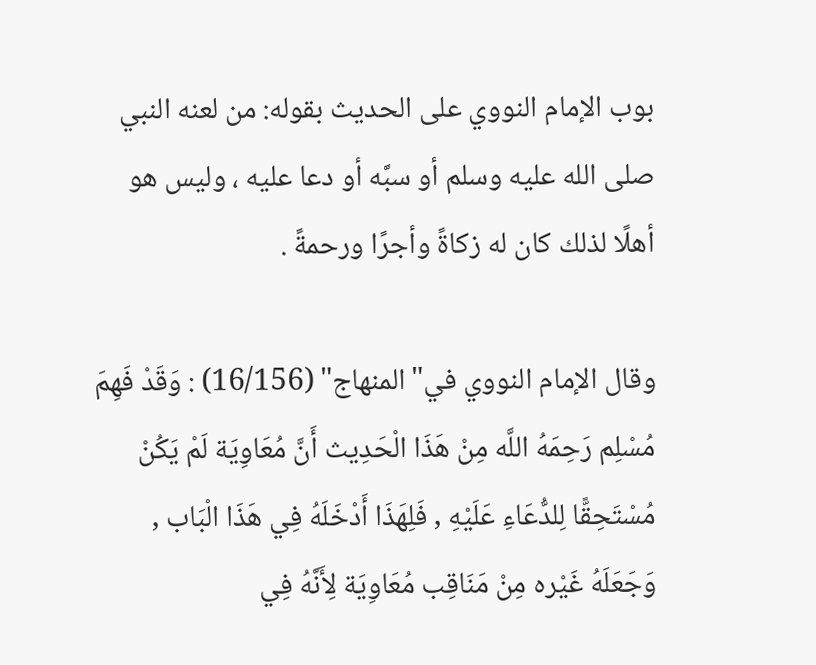بوب الإمام النووي على الحديث بقوله: من لعنه النبي صلى الله عليه وسلم أو سبَّه أو دعا عليه ، وليس هو أهلًا لذلك كان له زكاةً وأجرًا ورحمةً .

وقال الإمام النووي في"المنهاج" (16/156) : وَقَدْ فَهِمَ مُسْلِم رَحِمَهُ اللَّه مِنْ هَذَا الْحَدِيث أَنَّ مُعَاوِيَة لَمْ يَكُنْ مُسْتَحِقًّا لِلدُّعَاءِ عَلَيْهِ , فَلِهَذَا أَدْخَلَهُ فِي هَذَا الْبَاب , وَجَعَلَهُ غَيْره مِنْ مَنَاقِب مُعَاوِيَة لِأَنَّهُ فِي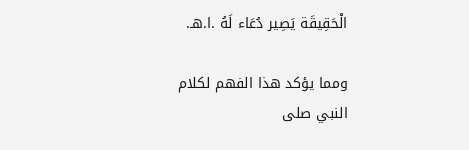الْحَقِيقَة يَصِير دُعَاء لَهُ .ا.هـ.

ومما يؤكد هذا الفهم لكلام النبي صلى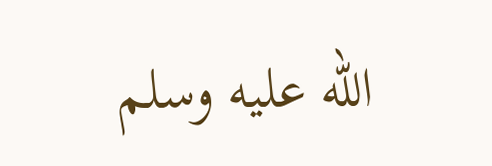الله عليه وسلم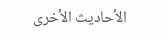الأحاديث الأخرى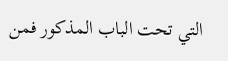التي تحت الباب المذكور فمن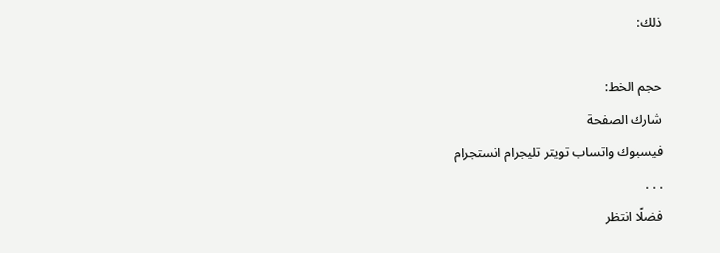ذلك:

حجم الخط:
شارك الصفحة
فيسبوك واتساب تويتر تليجرام انستجرام
. . .
فضلًا انتظر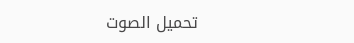تحميل الصوت